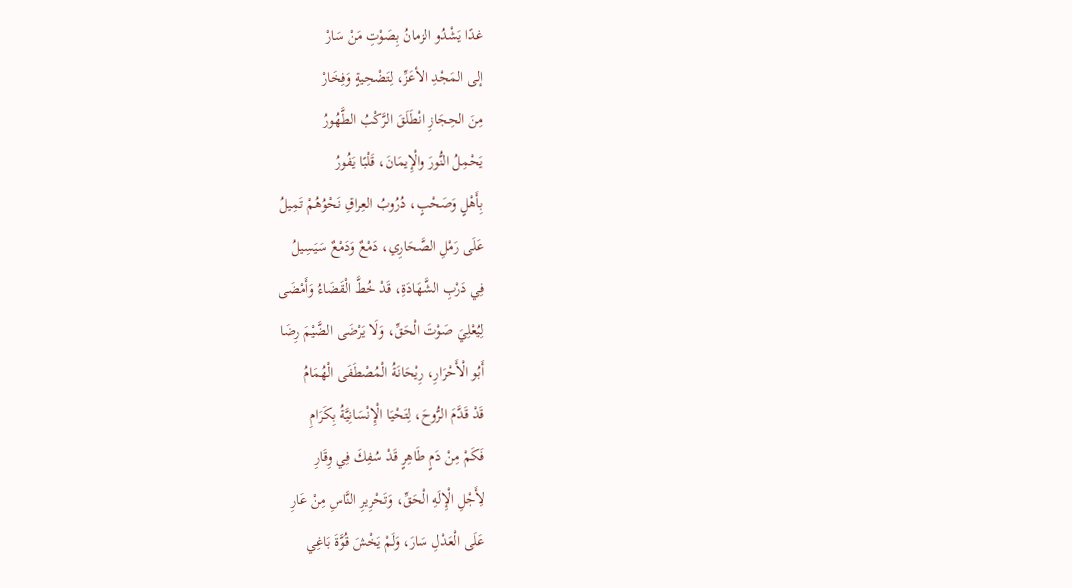غدًا يَشْدُو الزمانُ بِصَوْتِ مَنْ سَارْ
إلى المَجْدِ الأعَزِّ، لِتَضْحِيةٍ وَفِخَارْ
مِنَ الحِجَازِ انْطَلَقَ الرَّكْبُ الطَّهُورُ
يَحْمِلُ النُّورَ والْإِيمَانَ، قَلْبًا يَفُورُ
بِأَهْلٍ وَصَحْبٍ، دُرُوبُ العِراقِ نَحْوُهُمْ تَمِيلُ
عَلَى رَمْلِ الصَّحَارِي، دَمْعٌ وَدَمْعٌ سَيَسِيلُ
فِي دَرْبِ الشَّهَادَةِ، قَدْ خُطَّ الْقَضَاءُ وَأَمْضَى
لِيُعْلِيَ صَوْتَ الْحَقِّ، وَلَا يَرْضَى الضَّيْمَ رِضَا
أَبُو الْأَحْرَارِ، رِيْحَانَةُ الْمُصْطَفَى الْهُمَامُ
قَدْ قَدَّمَ الرُّوحَ، لِتَحْيَا الْإِنْسَانِيَّةُ بِكَرَامِ
فَكَمْ مِنْ دَمٍ طَاهِرٍ قَدْ سُفِكَ فِي وِقَارِ
لِأَجْلِ الْإِلَهِ الْحَقِّ، وَتَحْرِيرِ النَّاسِ مِنْ عَارِ
عَلَى الْعَدْلِ سَارَ، وَلَمْ يَخْشَ قُوَّةَ بَاغِي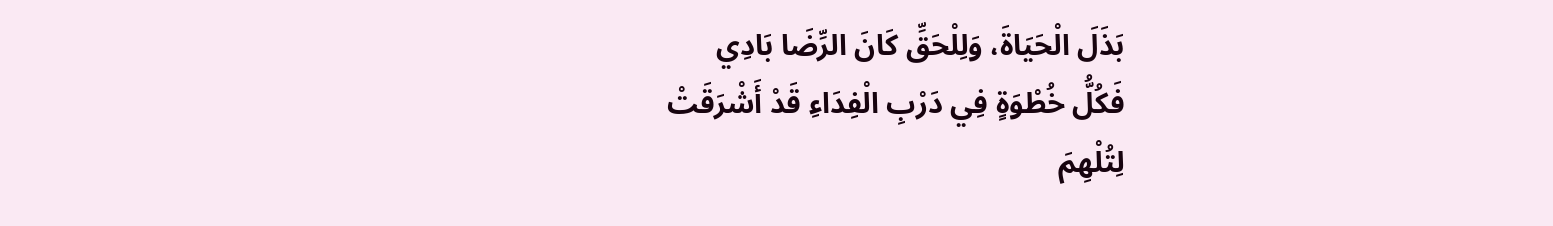بَذَلَ الْحَيَاةَ، وَلِلْحَقِّ كَانَ الرِّضَا بَادِي
فَكُلُّ خُطْوَةٍ فِي دَرْبِ الْفِدَاءِ قَدْ أَشْرَقَتْ
لِتُلْهِمَ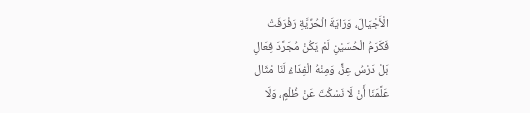الْأَجْيَالَ، وَرَايَةَ الْحُرِّيَّةِ رَفْرَفَتْ
فَكَرَمُ الْحُسَيْنِ لَمْ يَكُنْ مُجَرَّدَ فِعَالِ
بَلْ دَرْسُ عِزٍّ، وَمِنْهُ الْفِدَاءُ لَنَا مْثَال
عَلَّمَنَا أَنْ لَا نَسْكُتَ عَنْ ظُلْمٍ، وَلَا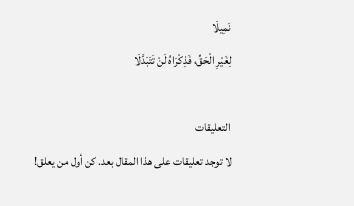نَمِيلَا
لِغَيْرِ الْحَقِّ، فَذِكْرَاهُ لَنْ تَتَبَدَّلَا

التعليقات
لا توجد تعليقات على هذا المقال بعد. كن أول من يعلق!